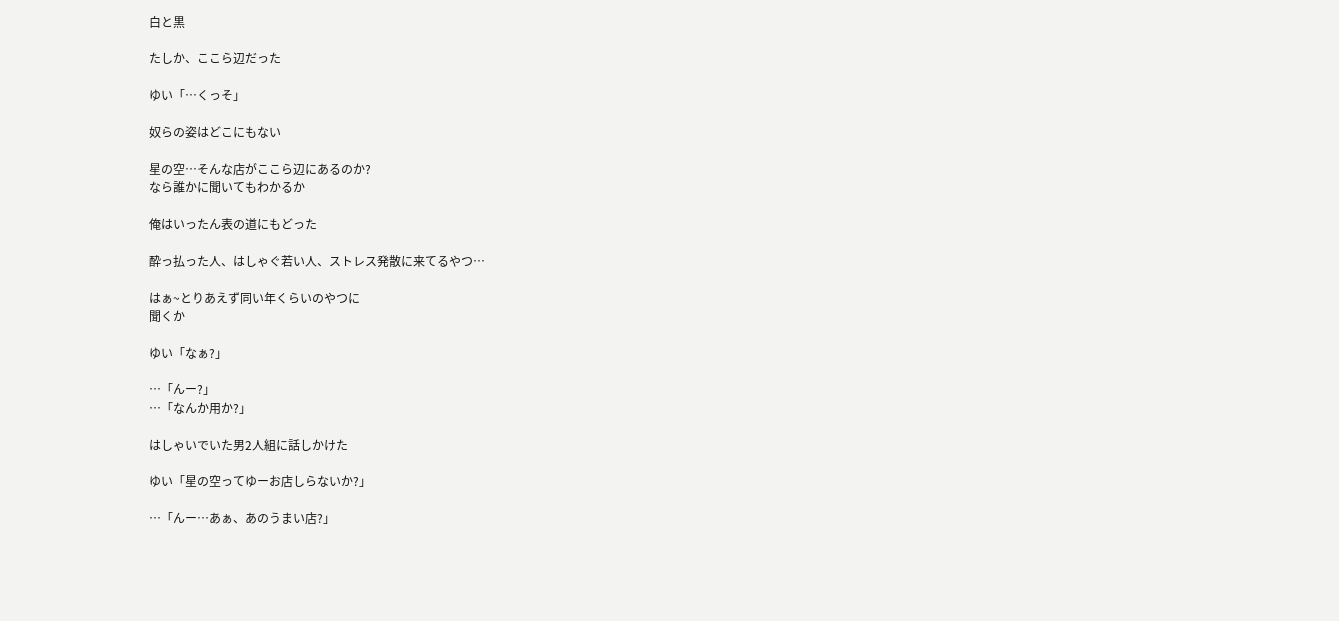白と黒

たしか、ここら辺だった

ゆい「…くっそ」

奴らの姿はどこにもない

星の空…そんな店がここら辺にあるのか?
なら誰かに聞いてもわかるか

俺はいったん表の道にもどった

酔っ払った人、はしゃぐ若い人、ストレス発散に来てるやつ…

はぁ~とりあえず同い年くらいのやつに
聞くか

ゆい「なぁ?」

…「んー?」
…「なんか用か?」

はしゃいでいた男2人組に話しかけた

ゆい「星の空ってゆーお店しらないか?」

…「んー…あぁ、あのうまい店?」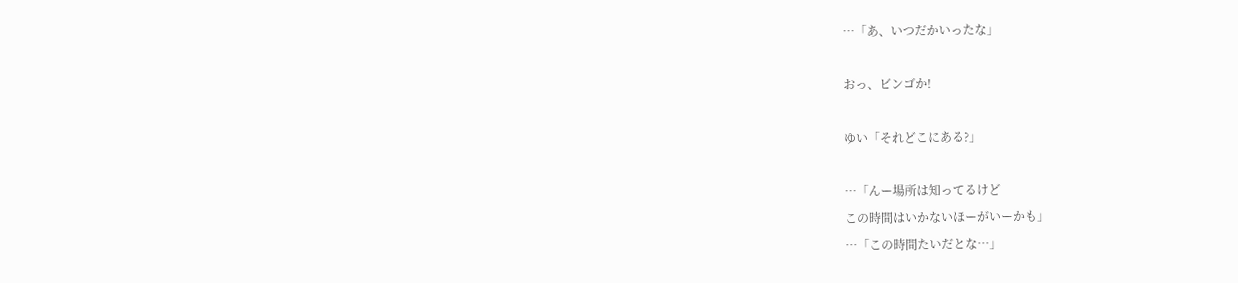…「あ、いつだかいったな」

おっ、ビンゴか!

ゆい「それどこにある?」

…「んー場所は知ってるけど
この時間はいかないほーがいーかも」
…「この時間たいだとな…」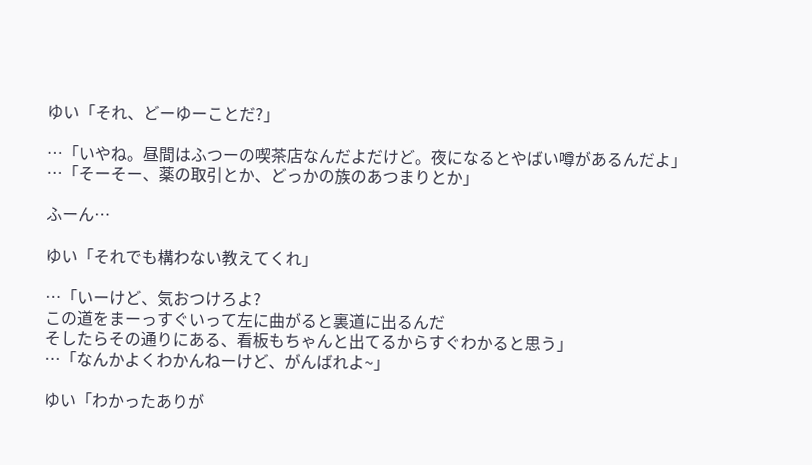ゆい「それ、どーゆーことだ?」

…「いやね。昼間はふつーの喫茶店なんだよだけど。夜になるとやばい噂があるんだよ」
…「そーそー、薬の取引とか、どっかの族のあつまりとか」

ふーん…

ゆい「それでも構わない教えてくれ」

…「いーけど、気おつけろよ?
この道をまーっすぐいって左に曲がると裏道に出るんだ
そしたらその通りにある、看板もちゃんと出てるからすぐわかると思う」
…「なんかよくわかんねーけど、がんばれよ~」

ゆい「わかったありが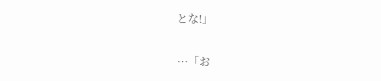とな!」

…「お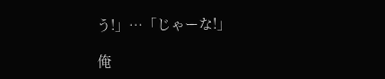う!」…「じゃーな!」

俺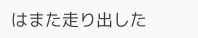はまた走り出した